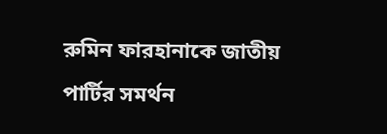রুমিন ফারহানাকে জাতীয় পার্টির সমর্থন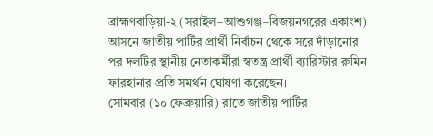ব্রাহ্মণবাড়িয়া-২ (সরাইল–আশুগঞ্জ–বিজয়নগরের একাংশ) আসনে জাতীয় পার্টির প্রার্থী নির্বাচন থেকে সরে দাঁড়ানোর পর দলটির স্থানীয় নেতাকর্মীরা স্বতন্ত্র প্রার্থী ব্যারিস্টার রুমিন ফারহানার প্রতি সমর্থন ঘোষণা করেছেন।
সোমবার (১০ ফেব্রুয়ারি) রাতে জাতীয় পার্টির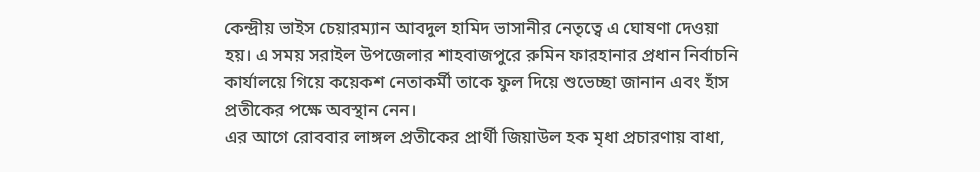কেন্দ্রীয় ভাইস চেয়ারম্যান আবদুল হামিদ ভাসানীর নেতৃত্বে এ ঘোষণা দেওয়া হয়। এ সময় সরাইল উপজেলার শাহবাজপুরে রুমিন ফারহানার প্রধান নির্বাচনি কার্যালয়ে গিয়ে কয়েকশ নেতাকর্মী তাকে ফুল দিয়ে শুভেচ্ছা জানান এবং হাঁস প্রতীকের পক্ষে অবস্থান নেন।
এর আগে রোববার লাঙ্গল প্রতীকের প্রার্থী জিয়াউল হক মৃধা প্রচারণায় বাধা,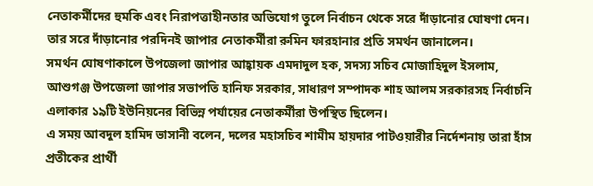নেতাকর্মীদের হুমকি এবং নিরাপত্তাহীনতার অভিযোগ তুলে নির্বাচন থেকে সরে দাঁড়ানোর ঘোষণা দেন। তার সরে দাঁড়ানোর পরদিনই জাপার নেতাকর্মীরা রুমিন ফারহানার প্রতি সমর্থন জানালেন।
সমর্থন ঘোষণাকালে উপজেলা জাপার আহ্বায়ক এমদাদুল হক, সদস্য সচিব মোজাহিদুল ইসলাম, আশুগঞ্জ উপজেলা জাপার সভাপতি হানিফ সরকার, সাধারণ সম্পাদক শাহ আলম সরকারসহ নির্বাচনি এলাকার ১৯টি ইউনিয়নের বিভিন্ন পর্যায়ের নেতাকর্মীরা উপস্থিত ছিলেন।
এ সময় আবদুল হামিদ ভাসানী বলেন, দলের মহাসচিব শামীম হায়দার পাটওয়ারীর নির্দেশনায় তারা হাঁস প্রতীকের প্রার্থী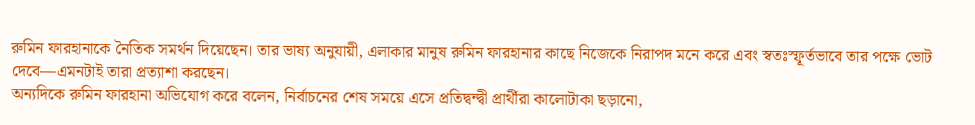রুমিন ফারহানাকে নৈতিক সমর্থন দিয়েছেন। তার ভাষ্য অনুযায়ী, এলাকার মানুষ রুমিন ফারহানার কাছে নিজেকে নিরাপদ মনে করে এবং স্বতঃস্ফূর্তভাবে তার পক্ষে ভোট দেবে—এমনটাই তারা প্রত্যাশা করছেন।
অন্যদিকে রুমিন ফারহানা অভিযোগ করে বলেন, নির্বাচনের শেষ সময়ে এসে প্রতিদ্বন্দ্বী প্রার্থীরা কালোটাকা ছড়ানো,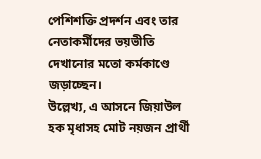পেশিশক্তি প্রদর্শন এবং তার নেতাকর্মীদের ভয়ভীতি দেখানোর মতো কর্মকাণ্ডে জড়াচ্ছেন।
উল্লেখ্য, এ আসনে জিয়াউল হক মৃধাসহ মোট নয়জন প্রার্থী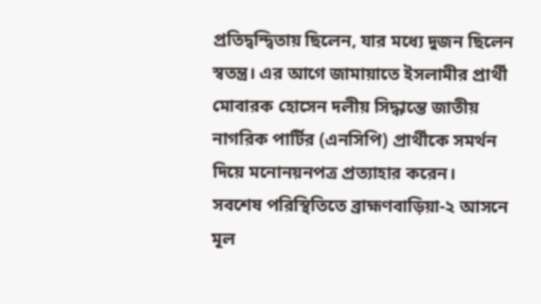প্রতিদ্বন্দ্বিতায় ছিলেন, যার মধ্যে দুজন ছিলেন স্বতন্ত্র। এর আগে জামায়াতে ইসলামীর প্রার্থী মোবারক হোসেন দলীয় সিদ্ধান্তে জাতীয় নাগরিক পার্টির (এনসিপি) প্রার্থীকে সমর্থন দিয়ে মনোনয়নপত্র প্রত্যাহার করেন।
সবশেষ পরিস্থিতিতে ব্রাহ্মণবাড়িয়া-২ আসনে মূল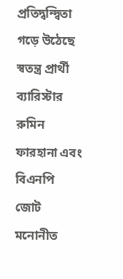প্রতিদ্বন্দ্বিতা গড়ে উঠেছে স্বতন্ত্র প্রার্থী ব্যারিস্টার রুমিন ফারহানা এবং বিএনপি জোট মনোনীত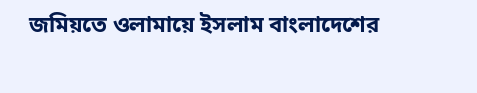জমিয়তে ওলামায়ে ইসলাম বাংলাদেশের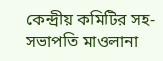কেন্দ্রীয় কমিটির সহ-সভাপতি মাওলানা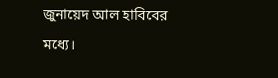জুনায়েদ আল হাবিবের মধ্যে।